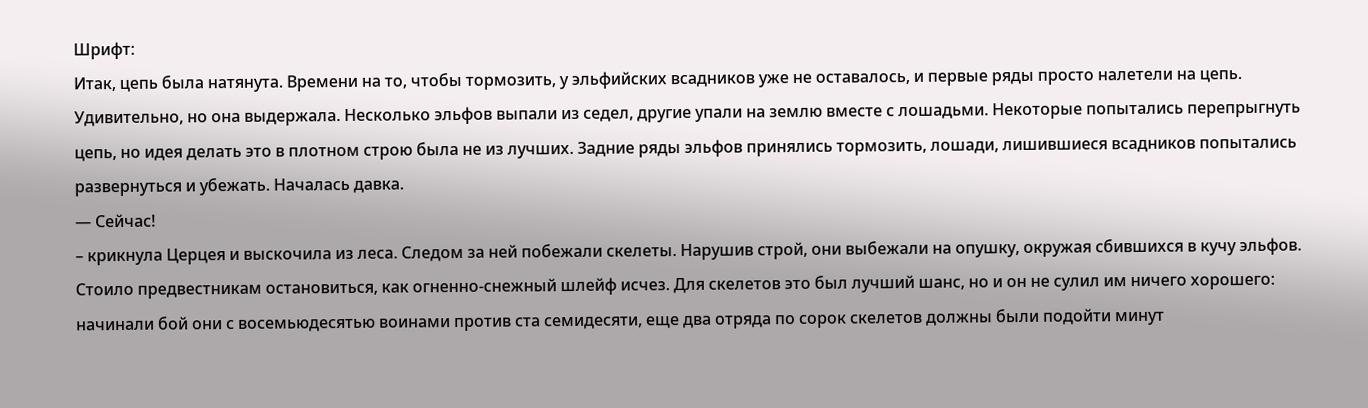Шрифт:
Итак, цепь была натянута. Времени на то, чтобы тормозить, у эльфийских всадников уже не оставалось, и первые ряды просто налетели на цепь. Удивительно, но она выдержала. Несколько эльфов выпали из седел, другие упали на землю вместе с лошадьми. Некоторые попытались перепрыгнуть цепь, но идея делать это в плотном строю была не из лучших. Задние ряды эльфов принялись тормозить, лошади, лишившиеся всадников попытались развернуться и убежать. Началась давка.
— Сейчас!
– крикнула Церцея и выскочила из леса. Следом за ней побежали скелеты. Нарушив строй, они выбежали на опушку, окружая сбившихся в кучу эльфов. Стоило предвестникам остановиться, как огненно-снежный шлейф исчез. Для скелетов это был лучший шанс, но и он не сулил им ничего хорошего: начинали бой они с восемьюдесятью воинами против ста семидесяти, еще два отряда по сорок скелетов должны были подойти минут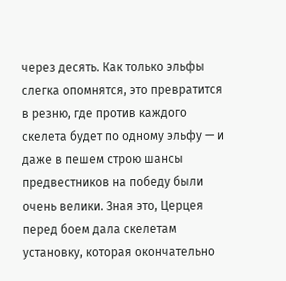через десять. Как только эльфы слегка опомнятся, это превратится в резню, где против каждого скелета будет по одному эльфу — и даже в пешем строю шансы предвестников на победу были очень велики. Зная это, Церцея перед боем дала скелетам установку, которая окончательно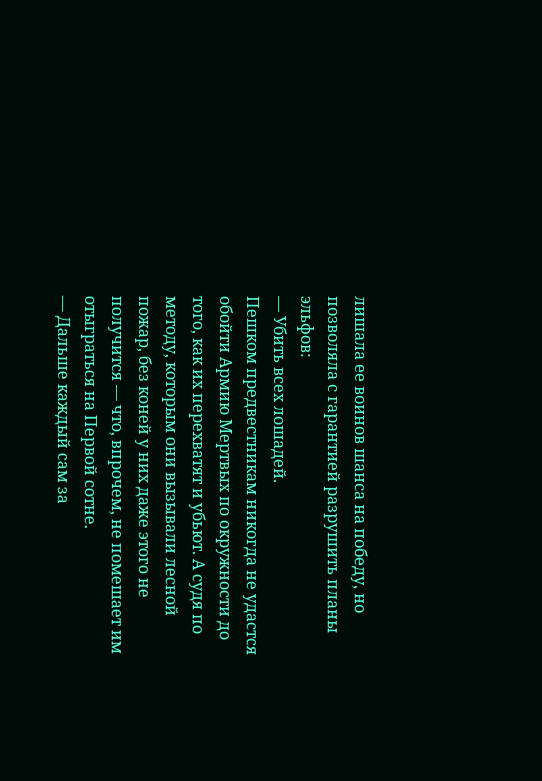лишала ее воинов шанса на победу, но позволяла с гарантией разрушить планы эльфов:
— Убить всех лошадей.
Пешком предвестникам никогда не удастся обойти Армию Мертвых по окружности до того, как их перехватят и убьют. А судя по методу, которым они вызывали лесной пожар, без коней у них даже этого не получится — что, впрочем, не помешает им отыграться на Первой сотне.
— Дальше каждый сам за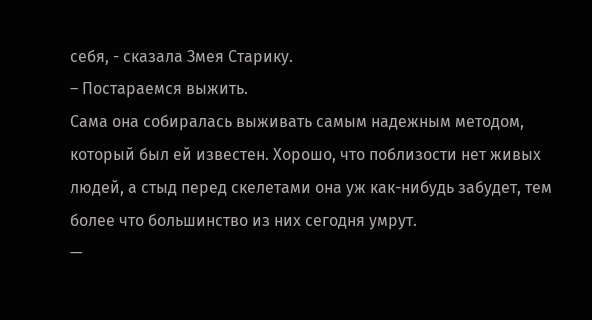себя, - сказала Змея Старику.
– Постараемся выжить.
Сама она собиралась выживать самым надежным методом, который был ей известен. Хорошо, что поблизости нет живых людей, а стыд перед скелетами она уж как-нибудь забудет, тем более что большинство из них сегодня умрут.
—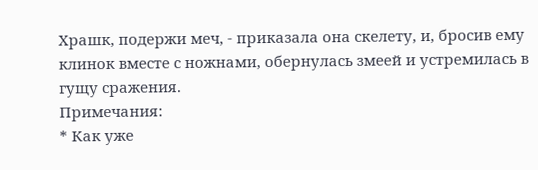Храшк, подержи меч, - приказала она скелету, и, бросив ему клинок вместе с ножнами, обернулась змеей и устремилась в гущу сражения.
Примечания:
* Как уже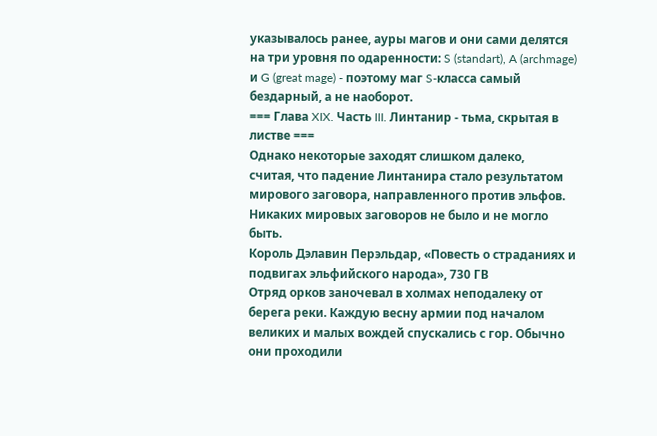указывалось ранее, ауры магов и они сами делятся на три уровня по одаренности: S (standart), A (archmage) и G (great mage) - поэтому маг S-класса самый бездарный, а не наоборот.
=== Глава XIX. Часть III. Линтанир - тьма, скрытая в листве ===
Однако некоторые заходят слишком далеко,
считая, что падение Линтанира стало результатом
мирового заговора, направленного против эльфов.
Никаких мировых заговоров не было и не могло быть.
Король Дэлавин Перэльдар, «Повесть о страданиях и
подвигах эльфийского народа», 730 ГВ
Отряд орков заночевал в холмах неподалеку от берега реки. Каждую весну армии под началом великих и малых вождей спускались с гор. Обычно они проходили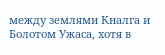между землями Кналга и Болотом Ужаса, хотя в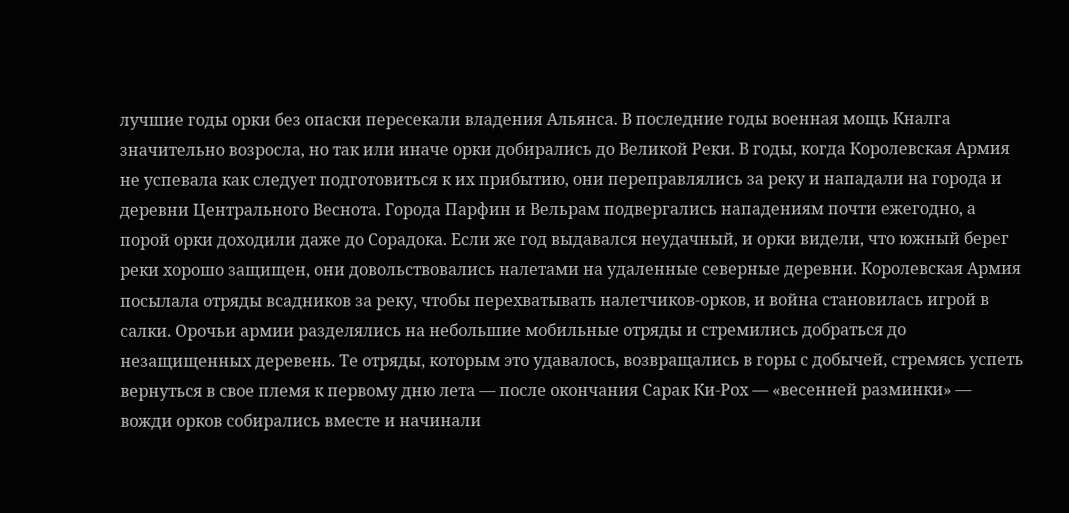лучшие годы орки без опаски пересекали владения Альянса. В последние годы военная мощь Кналга значительно возросла, но так или иначе орки добирались до Великой Реки. В годы, когда Королевская Армия не успевала как следует подготовиться к их прибытию, они переправлялись за реку и нападали на города и деревни Центрального Веснота. Города Парфин и Вельрам подвергались нападениям почти ежегодно, а порой орки доходили даже до Сорадока. Если же год выдавался неудачный, и орки видели, что южный берег реки хорошо защищен, они довольствовались налетами на удаленные северные деревни. Королевская Армия посылала отряды всадников за реку, чтобы перехватывать налетчиков-орков, и война становилась игрой в салки. Орочьи армии разделялись на небольшие мобильные отряды и стремились добраться до незащищенных деревень. Те отряды, которым это удавалось, возвращались в горы с добычей, стремясь успеть вернуться в свое племя к первому дню лета — после окончания Сарак Ки-Рох — «весенней разминки» — вожди орков собирались вместе и начинали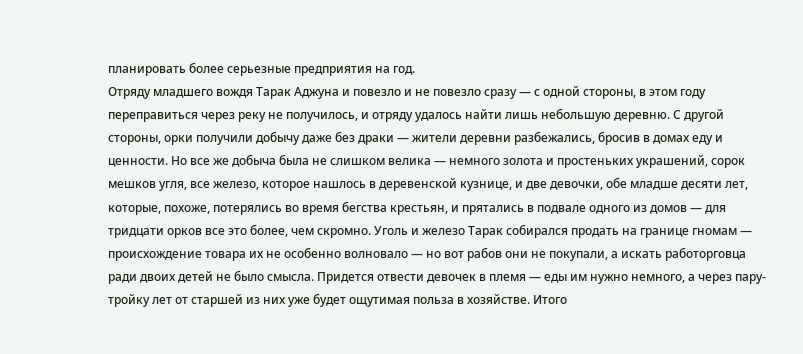планировать более серьезные предприятия на год.
Отряду младшего вождя Тарак Аджуна и повезло и не повезло сразу — с одной стороны, в этом году переправиться через реку не получилось, и отряду удалось найти лишь небольшую деревню. С другой стороны, орки получили добычу даже без драки — жители деревни разбежались, бросив в домах еду и ценности. Но все же добыча была не слишком велика — немного золота и простеньких украшений, сорок мешков угля, все железо, которое нашлось в деревенской кузнице, и две девочки, обе младше десяти лет, которые, похоже, потерялись во время бегства крестьян, и прятались в подвале одного из домов — для тридцати орков все это более, чем скромно. Уголь и железо Тарак собирался продать на границе гномам — происхождение товара их не особенно волновало — но вот рабов они не покупали, а искать работорговца ради двоих детей не было смысла. Придется отвести девочек в племя — еды им нужно немного, а через пару-тройку лет от старшей из них уже будет ощутимая польза в хозяйстве. Итого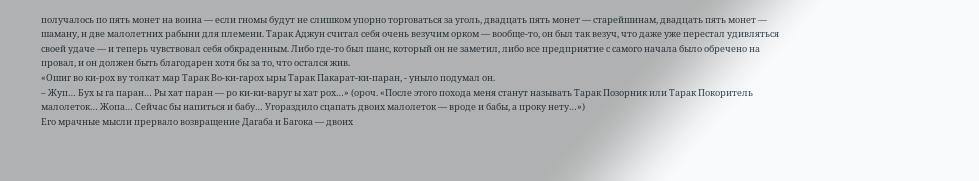получалось по пять монет на воина — если гномы будут не слишком упорно торговаться за уголь, двадцать пять монет — старейшинам, двадцать пять монет — шаману, и две малолетних рабыни для племени. Тарак Аджун считал себя очень везучим орком — вообще-то, он был так везуч, что даже уже перестал удивляться своей удаче — и теперь чувствовал себя обкраденным. Либо где-то был шанс, который он не заметил, либо все предприятие с самого начала было обречено на провал, и он должен быть благодарен хотя бы за то, что остался жив.
«Ошиг во ки-рох ву толкат мар Тарак Во-ки-гарох ыры Тарак Пакарат-ки-паран, - уныло подумал он.
– Жуп… Бух ы га паран… Ры хат паран — ро ки-ки-варуг ы хат рох…» (ороч. «После этого похода меня станут называть Тарак Позорник или Тарак Покоритель малолеток… Жопа… Сейчас бы напиться и бабу… Угораздило сцапать двоих малолеток — вроде и бабы, а проку нету…»)
Его мрачные мысли прервало возвращение Дагаба и Багока — двоих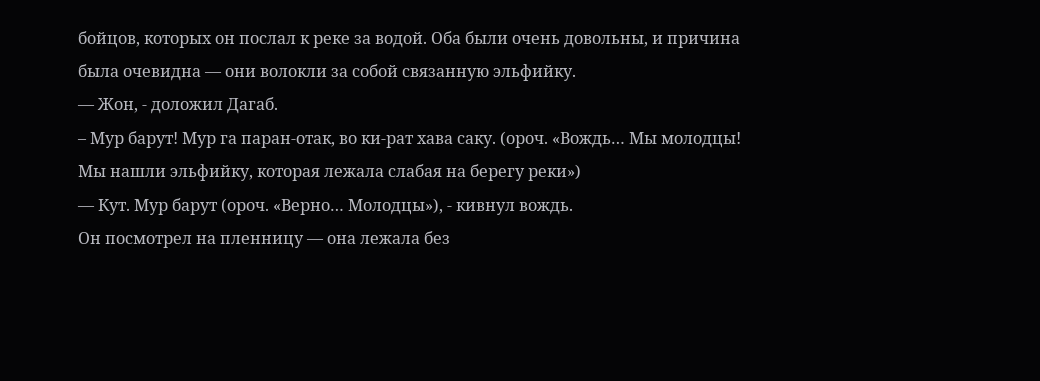бойцов, которых он послал к реке за водой. Оба были очень довольны, и причина была очевидна — они волокли за собой связанную эльфийку.
— Жон, - доложил Дагаб.
– Мур барут! Мур га паран-отак, во ки-рат хава саку. (ороч. «Вождь… Мы молодцы! Мы нашли эльфийку, которая лежала слабая на берегу реки»)
— Кут. Мур барут (ороч. «Верно… Молодцы»), - кивнул вождь.
Он посмотрел на пленницу — она лежала без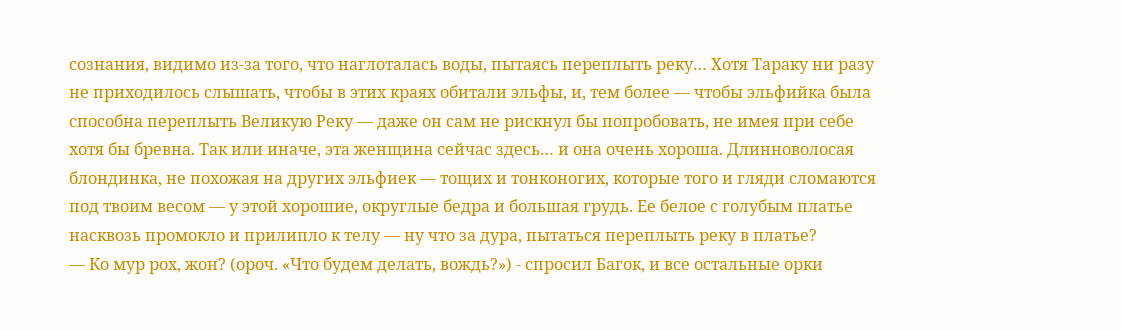сознания, видимо из-за того, что наглоталась воды, пытаясь переплыть реку… Хотя Тараку ни разу не приходилось слышать, чтобы в этих краях обитали эльфы, и, тем более — чтобы эльфийка была способна переплыть Великую Реку — даже он сам не рискнул бы попробовать, не имея при себе хотя бы бревна. Так или иначе, эта женщина сейчас здесь… и она очень хороша. Длинноволосая блондинка, не похожая на других эльфиек — тощих и тонконогих, которые того и гляди сломаются под твоим весом — у этой хорошие, округлые бедра и большая грудь. Ее белое с голубым платье насквозь промокло и прилипло к телу — ну что за дура, пытаться переплыть реку в платье?
— Ко мур рох, жон? (ороч. «Что будем делать, вождь?») - спросил Багок, и все остальные орки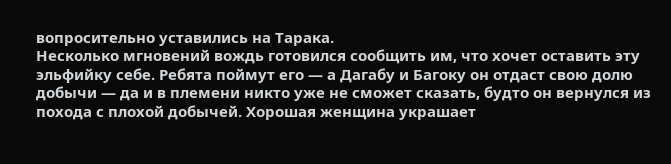вопросительно уставились на Тарака.
Несколько мгновений вождь готовился сообщить им, что хочет оставить эту эльфийку себе. Ребята поймут его — а Дагабу и Багоку он отдаст свою долю добычи — да и в племени никто уже не сможет сказать, будто он вернулся из похода с плохой добычей. Хорошая женщина украшает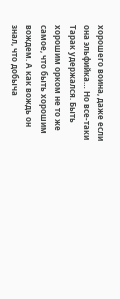хорошего воина, даже если она эльфийка… Но все-таки Тарак удержался. Быть хорошим орком не то же самое, что быть хорошим вождем. А как вождь он знал, что добыча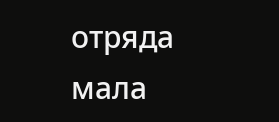отряда мала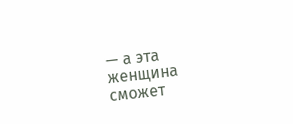— а эта женщина сможет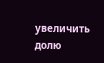увеличить долю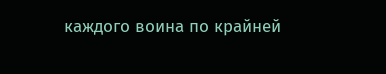каждого воина по крайней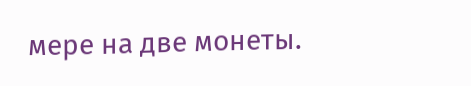мере на две монеты.